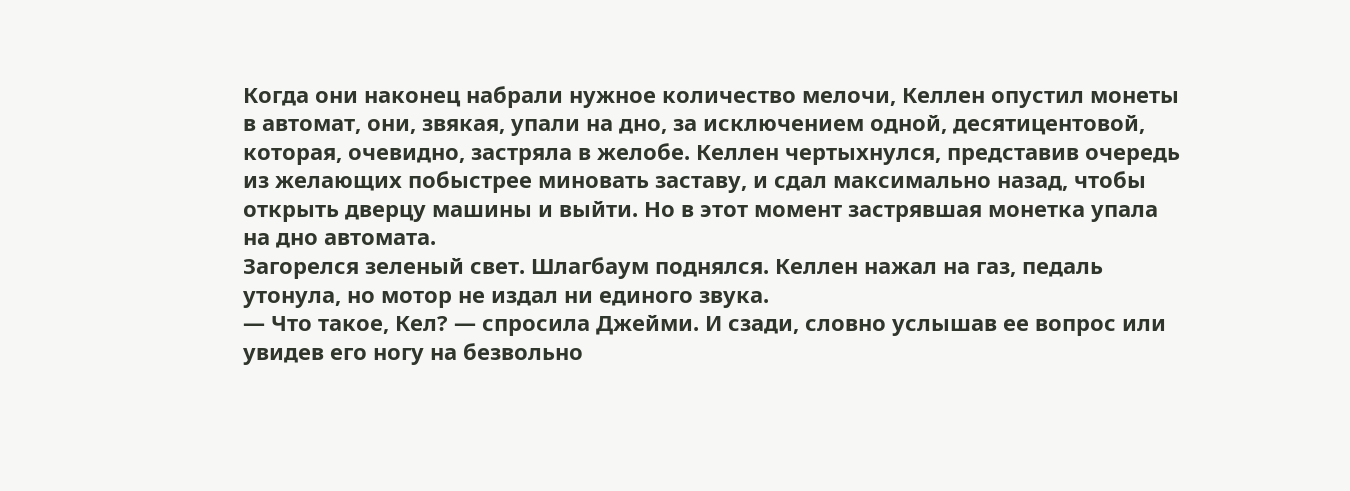Когда они наконец набрали нужное количество мелочи, Келлен опустил монеты в автомат, они, звякая, упали на дно, за исключением одной, десятицентовой, которая, очевидно, застряла в желобе. Келлен чертыхнулся, представив очередь из желающих побыстрее миновать заставу, и сдал максимально назад, чтобы открыть дверцу машины и выйти. Но в этот момент застрявшая монетка упала на дно автомата.
Загорелся зеленый свет. Шлагбаум поднялся. Келлен нажал на газ, педаль утонула, но мотор не издал ни единого звука.
— Что такое, Кел? — спросила Джейми. И сзади, словно услышав ее вопрос или увидев его ногу на безвольно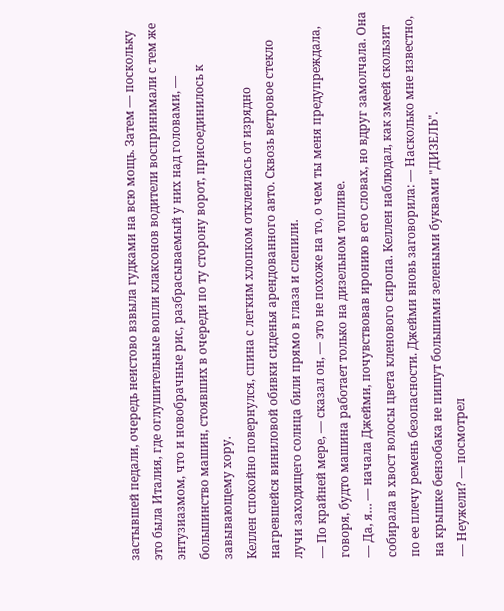застывшей педали, очередь неистово взвыла гудками на всю мощь. Затем — поскольку это была Италия, где оглушительные вопли клаксонов водители воспринимали с тем же энтузиазмом, что и новобрачные рис, разбрасываемый у них над головами, — большинство машин, стоявших в очереди по ту сторону ворот, присоединилось к завывающему хору.
Келлен спокойно повернулся, спина с легким хлопком отклеилась от изрядно нагревшейся виниловой обивки сиденья арендованного авто. Сквозь ветровое стекло лучи заходящего солнца били прямо в глаза и слепили.
— По крайней мере, — сказал он, — это не похоже на то, о чем ты меня предупреждала, говоря, будто машина работает только на дизельном топливе.
— Да, я… — начала Джейми, почувствовав иронию в его словах, но вдруг замолчала. Она собирала в хвост волосы цвета кленового сиропа. Келлен наблюдал, как змеей скользит по ее плечу ремень безопасности. Джейми вновь заговорила: — Насколько мне известно, на крышке бензобака не пишут большими зелеными буквами "ДИЗЕЛЬ".
— Неужели? — посмотрел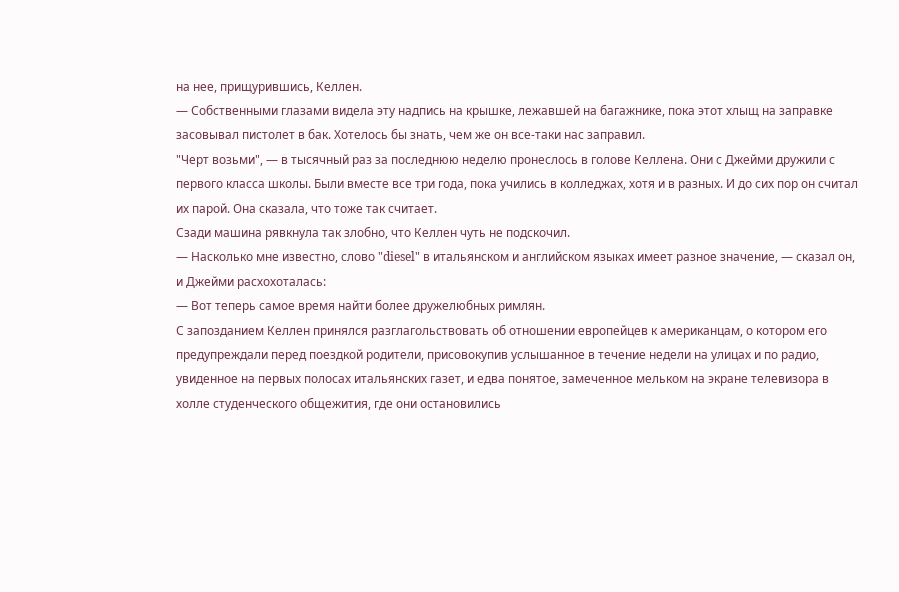на нее, прищурившись, Келлен.
— Собственными глазами видела эту надпись на крышке, лежавшей на багажнике, пока этот хлыщ на заправке засовывал пистолет в бак. Хотелось бы знать, чем же он все-таки нас заправил.
"Черт возьми", — в тысячный раз за последнюю неделю пронеслось в голове Келлена. Они с Джейми дружили с первого класса школы. Были вместе все три года, пока учились в колледжах, хотя и в разных. И до сих пор он считал их парой. Она сказала, что тоже так считает.
Сзади машина рявкнула так злобно, что Келлен чуть не подскочил.
— Насколько мне известно, слово "diesel" в итальянском и английском языках имеет разное значение, — сказал он, и Джейми расхохоталась:
— Вот теперь самое время найти более дружелюбных римлян.
С запозданием Келлен принялся разглагольствовать об отношении европейцев к американцам, о котором его предупреждали перед поездкой родители, присовокупив услышанное в течение недели на улицах и по радио, увиденное на первых полосах итальянских газет, и едва понятое, замеченное мельком на экране телевизора в холле студенческого общежития, где они остановились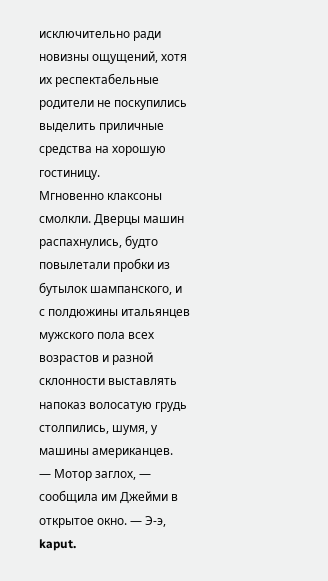исключительно ради новизны ощущений, хотя их респектабельные родители не поскупились выделить приличные средства на хорошую гостиницу.
Мгновенно клаксоны смолкли. Дверцы машин распахнулись, будто повылетали пробки из бутылок шампанского, и с полдюжины итальянцев мужского пола всех возрастов и разной склонности выставлять напоказ волосатую грудь столпились, шумя, у машины американцев.
— Мотор заглох, — сообщила им Джейми в открытое окно. — Э-э, kaput.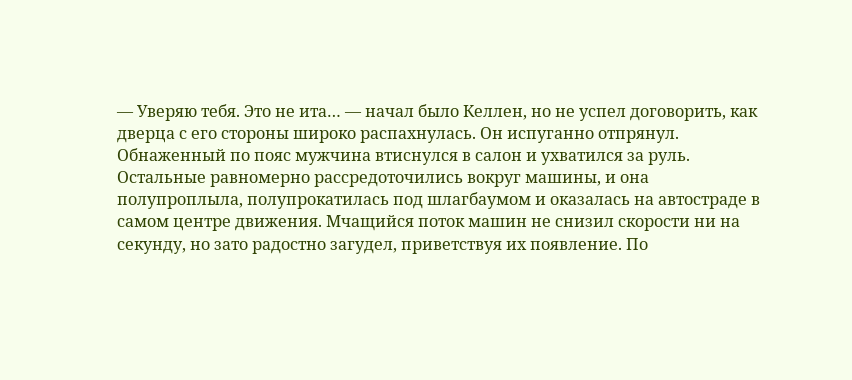— Уверяю тебя. Это не ита… — начал было Келлен, но не успел договорить, как дверца с его стороны широко распахнулась. Он испуганно отпрянул. Обнаженный по пояс мужчина втиснулся в салон и ухватился за руль. Остальные равномерно рассредоточились вокруг машины, и она полупроплыла, полупрокатилась под шлагбаумом и оказалась на автостраде в самом центре движения. Мчащийся поток машин не снизил скорости ни на секунду, но зато радостно загудел, приветствуя их появление. По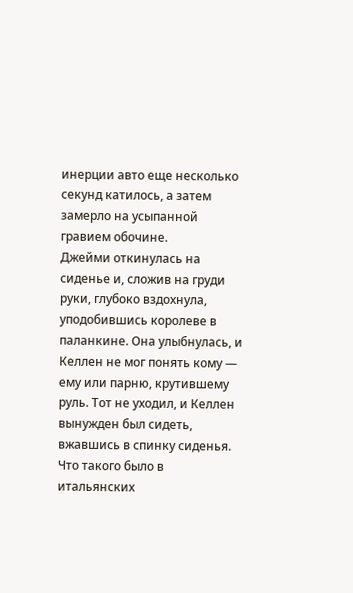инерции авто еще несколько секунд катилось, а затем замерло на усыпанной гравием обочине.
Джейми откинулась на сиденье и, сложив на груди руки, глубоко вздохнула, уподобившись королеве в паланкине. Она улыбнулась, и Келлен не мог понять кому — ему или парню, крутившему руль. Тот не уходил, и Келлен вынужден был сидеть, вжавшись в спинку сиденья.
Что такого было в итальянских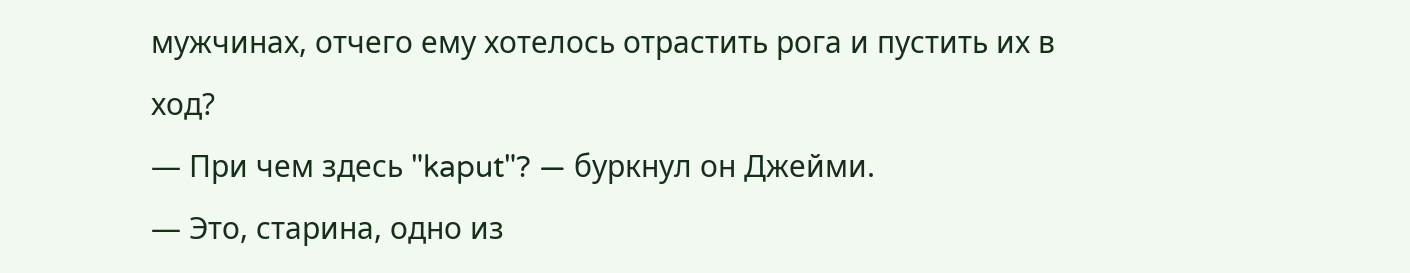мужчинах, отчего ему хотелось отрастить рога и пустить их в ход?
— При чем здесь "kaput"? — буркнул он Джейми.
— Это, старина, одно из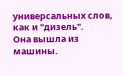универсальных слов, как и "дизель".
Она вышла из машины.